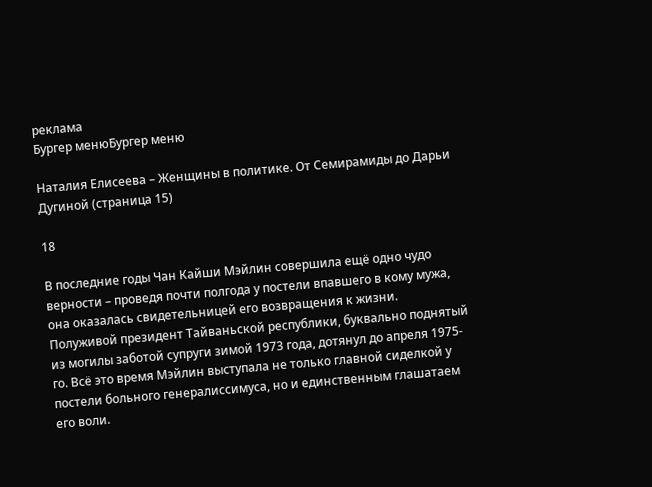реклама
Бургер менюБургер меню

Наталия Елисеева – Женщины в политике. От Семирамиды до Дарьи Дугиной (страница 15)

18

В последние годы Чан Кайши Мэйлин совершила ещё одно чудо верности – проведя почти полгода у постели впавшего в кому мужа, она оказалась свидетельницей его возвращения к жизни. Полуживой президент Тайваньской республики, буквально поднятый из могилы заботой супруги зимой 1973 года, дотянул до апреля 1975‐го. Всё это время Мэйлин выступала не только главной сиделкой у постели больного генералиссимуса, но и единственным глашатаем его воли.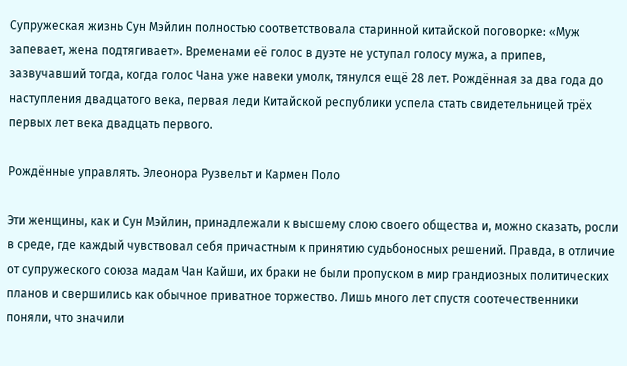Супружеская жизнь Сун Мэйлин полностью соответствовала старинной китайской поговорке: «Муж запевает, жена подтягивает». Временами её голос в дуэте не уступал голосу мужа, а припев, зазвучавший тогда, когда голос Чана уже навеки умолк, тянулся ещё 28 лет. Рождённая за два года до наступления двадцатого века, первая леди Китайской республики успела стать свидетельницей трёх первых лет века двадцать первого.

Рождённые управлять. Элеонора Рузвельт и Кармен Поло

Эти женщины, как и Сун Мэйлин, принадлежали к высшему слою своего общества и, можно сказать, росли в среде, где каждый чувствовал себя причастным к принятию судьбоносных решений. Правда, в отличие от супружеского союза мадам Чан Кайши, их браки не были пропуском в мир грандиозных политических планов и свершились как обычное приватное торжество. Лишь много лет спустя соотечественники поняли, что значили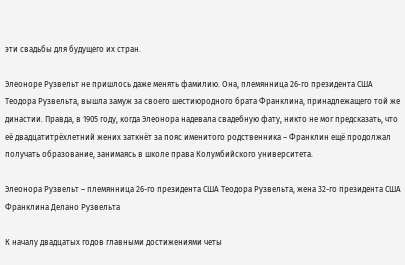эти свадьбы для будущего их стран.

Элеоноре Рузвельт не пришлось даже менять фамилию. Она, племянница 26‐го президента США Теодора Рузвельта, вышла замуж за своего шестиюродного брата Франклина, принадлежащего той же династии. Правда, в 1905 году, когда Элеонора надевала свадебную фату, никто не мог предсказать, что её двадцатитрёхлетний жених заткнёт за пояс именитого родственника – Франклин ещё продолжал получать образование, занимаясь в школе права Колумбийского университета.

Элеонора Рузвельт – племянница 26-го президента США Теодора Рузвельта, жена 32-го президента США Франклина Делано Рузвельта

К началу двадцатых годов главными достижениями четы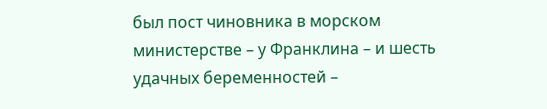был пост чиновника в морском министерстве – у Франклина – и шесть удачных беременностей –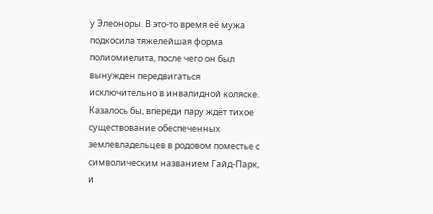у Элеоноры. В это-то время её мужа подкосила тяжелейшая форма полиомиелита, после чего он был вынужден передвигаться исключительно в инвалидной коляске. Казалось бы, впереди пару ждёт тихое существование обеспеченных землевладельцев в родовом поместье с символическим названием Гайд-Парк, и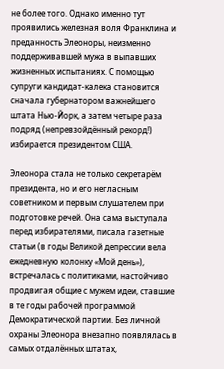не более того. Однако именно тут проявились железная воля Франклина и преданность Элеоноры, неизменно поддерживавшей мужа в выпавших жизненных испытаниях. С помощью супруги кандидат-калека становится сначала губернатором важнейшего штата Нью-Йорк, а затем четыре раза подряд (непревзойдённый рекорд!) избирается президентом США.

Элеонора стала не только секретарём президента, но и его негласным советником и первым слушателем при подготовке речей. Она сама выступала перед избирателями, писала газетные статьи (в годы Великой депрессии вела ежедневную колонку «Мой день»), встречалась с политиками, настойчиво продвигая общие с мужем идеи, ставшие в те годы рабочей программой Демократической партии. Без личной охраны Элеонора внезапно появлялась в самых отдалённых штатах,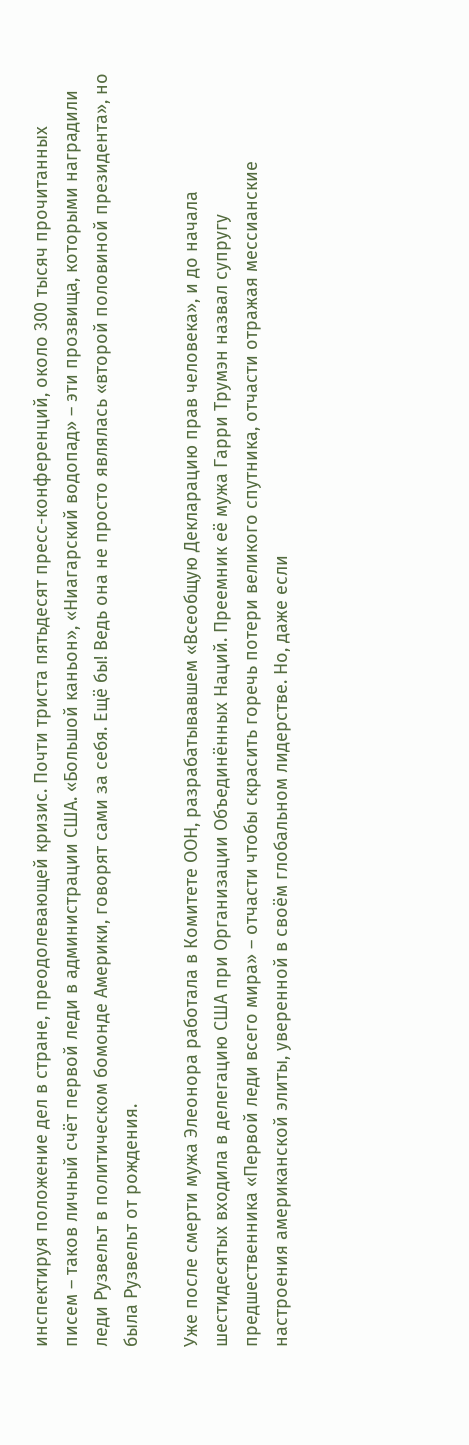инспектируя положение дел в стране, преодолевающей кризис. Почти триста пятьдесят пресс-конференций, около 300 тысяч прочитанных писем – таков личный счёт первой леди в администрации США. «Большой каньон», «Ниагарский водопад» – эти прозвища, которыми наградили леди Рузвельт в политическом бомонде Америки, говорят сами за себя. Ещё бы! Ведь она не просто являлась «второй половиной президента», но была Рузвельт от рождения.

Уже после смерти мужа Элеонора работала в Комитете ООН, разрабатывавшем «Всеобщую Декларацию прав человека», и до начала шестидесятых входила в делегацию США при Организации Объединённых Наций. Преемник её мужа Гарри Трумэн назвал супругу предшественника «Первой леди всего мира» – отчасти чтобы скрасить горечь потери великого спутника, отчасти отражая мессианские настроения американской элиты, уверенной в своём глобальном лидерстве. Но, даже если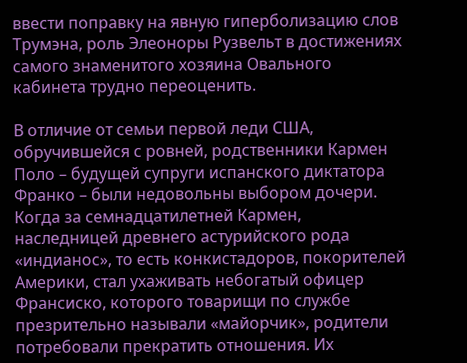ввести поправку на явную гиперболизацию слов Трумэна, роль Элеоноры Рузвельт в достижениях самого знаменитого хозяина Овального кабинета трудно переоценить.

В отличие от семьи первой леди США, обручившейся с ровней, родственники Кармен Поло – будущей супруги испанского диктатора Франко – были недовольны выбором дочери. Когда за семнадцатилетней Кармен, наследницей древнего астурийского рода «индианос», то есть конкистадоров, покорителей Америки, стал ухаживать небогатый офицер Франсиско, которого товарищи по службе презрительно называли «майорчик», родители потребовали прекратить отношения. Их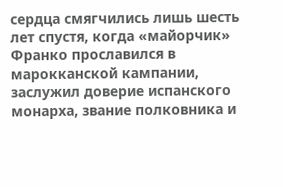сердца смягчились лишь шесть лет спустя, когда «майорчик» Франко прославился в марокканской кампании, заслужил доверие испанского монарха, звание полковника и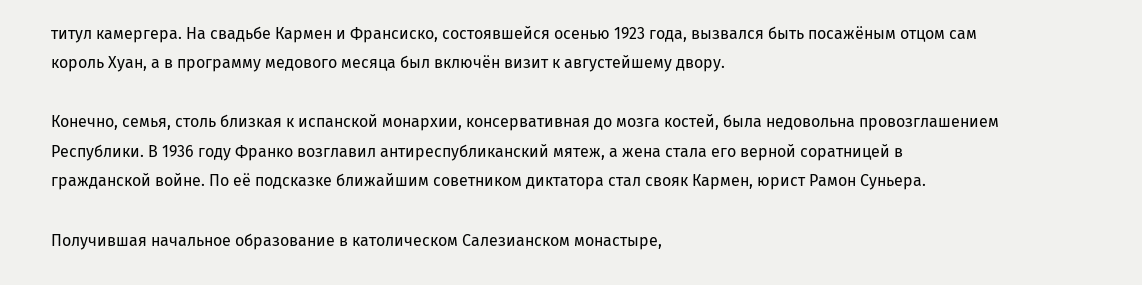титул камергера. На свадьбе Кармен и Франсиско, состоявшейся осенью 1923 года, вызвался быть посажёным отцом сам король Хуан, а в программу медового месяца был включён визит к августейшему двору.

Конечно, семья, столь близкая к испанской монархии, консервативная до мозга костей, была недовольна провозглашением Республики. В 1936 году Франко возглавил антиреспубликанский мятеж, а жена стала его верной соратницей в гражданской войне. По её подсказке ближайшим советником диктатора стал свояк Кармен, юрист Рамон Суньера.

Получившая начальное образование в католическом Салезианском монастыре,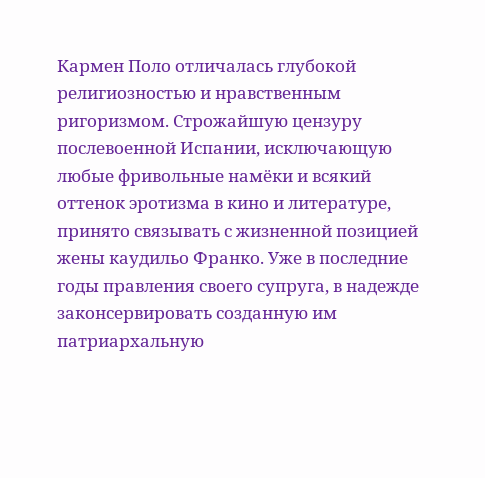Кармен Поло отличалась глубокой религиозностью и нравственным ригоризмом. Строжайшую цензуру послевоенной Испании, исключающую любые фривольные намёки и всякий оттенок эротизма в кино и литературе, принято связывать с жизненной позицией жены каудильо Франко. Уже в последние годы правления своего супруга, в надежде законсервировать созданную им патриархальную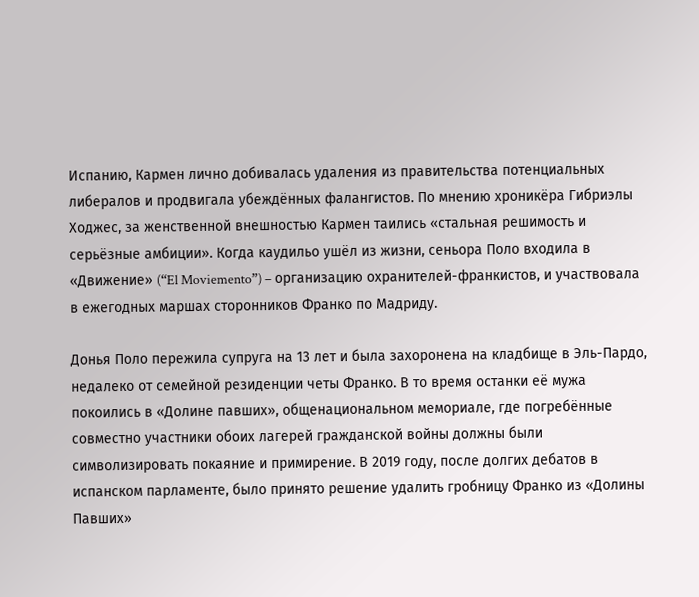Испанию, Кармен лично добивалась удаления из правительства потенциальных либералов и продвигала убеждённых фалангистов. По мнению хроникёра Гибриэлы Ходжес, за женственной внешностью Кармен таились «стальная решимость и серьёзные амбиции». Когда каудильо ушёл из жизни, сеньора Поло входила в «Движение» (“El Moviemento”) – организацию охранителей-франкистов, и участвовала в ежегодных маршах сторонников Франко по Мадриду.

Донья Поло пережила супруга на 13 лет и была захоронена на кладбище в Эль-Пардо, недалеко от семейной резиденции четы Франко. В то время останки её мужа покоились в «Долине павших», общенациональном мемориале, где погребённые совместно участники обоих лагерей гражданской войны должны были символизировать покаяние и примирение. В 2019 году, после долгих дебатов в испанском парламенте, было принято решение удалить гробницу Франко из «Долины Павших»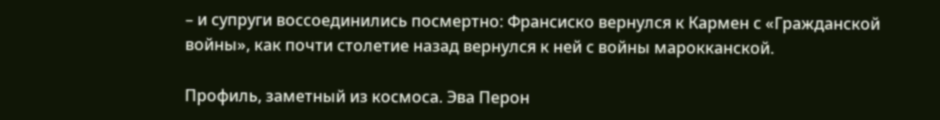– и супруги воссоединились посмертно: Франсиско вернулся к Кармен с «Гражданской войны», как почти столетие назад вернулся к ней с войны марокканской.

Профиль, заметный из космоса. Эва Перон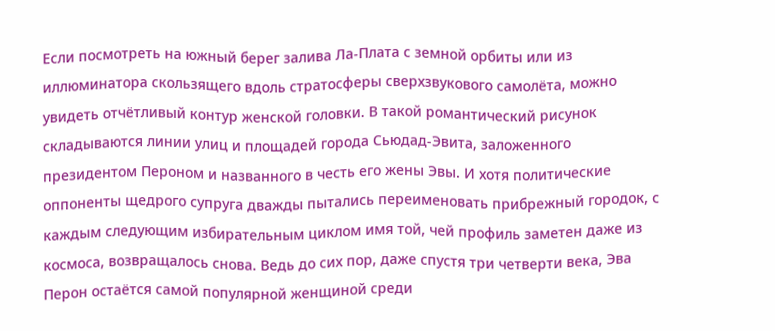Если посмотреть на южный берег залива Ла-Плата с земной орбиты или из иллюминатора скользящего вдоль стратосферы сверхзвукового самолёта, можно увидеть отчётливый контур женской головки. В такой романтический рисунок складываются линии улиц и площадей города Сьюдад-Эвита, заложенного президентом Пероном и названного в честь его жены Эвы. И хотя политические оппоненты щедрого супруга дважды пытались переименовать прибрежный городок, с каждым следующим избирательным циклом имя той, чей профиль заметен даже из космоса, возвращалось снова. Ведь до сих пор, даже спустя три четверти века, Эва Перон остаётся самой популярной женщиной среди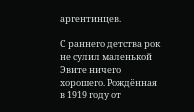аргентинцев.

С раннего детства рок не сулил маленькой Эвите ничего хорошего. Рождённая в 1919 году от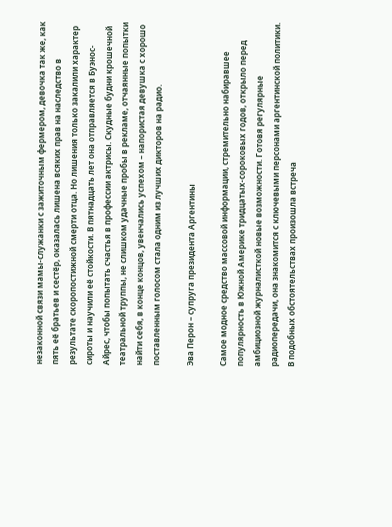незаконной связи мамы-служанки с зажиточным фермером, девочка так же, как пять её братьев и сестёр, оказалась лишена всяких прав на наследство в результате скоропостижной смерти отца. Но лишения только закалили характер сироты и научили её стойкости. В пятнадцать лет она отправляется в Буэнос-Айрес, чтобы попытать счастья в профессии актрисы. Скудные будни крошечной театральной труппы, не слишком удачные пробы в рекламе, отчаянные попытки найти себя, в конце концов, увенчались успехом – напористая девушка с хорошо поставленным голосом стала одним из лучших дикторов на радио.

Эва Перон – супруга президента Аргентины

Самое модное средство массовой информации, стремительно набиравшее популярность в Южной Америке тридцатых-сороковых годов, открыло перед амбициозной журналисткой новые возможности. Готовя регулярные радиопередачи, она знакомится с ключевыми персонами аргентинской политики. В подобных обстоятельствах произошла встреча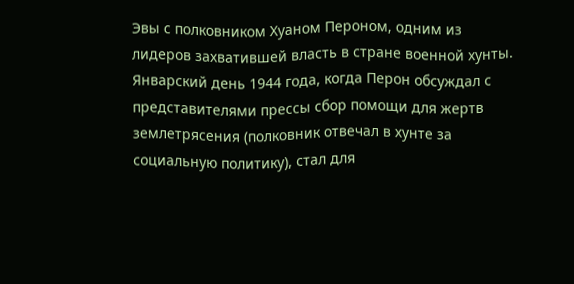Эвы с полковником Хуаном Пероном, одним из лидеров захватившей власть в стране военной хунты. Январский день 1944 года, когда Перон обсуждал с представителями прессы сбор помощи для жертв землетрясения (полковник отвечал в хунте за социальную политику), стал для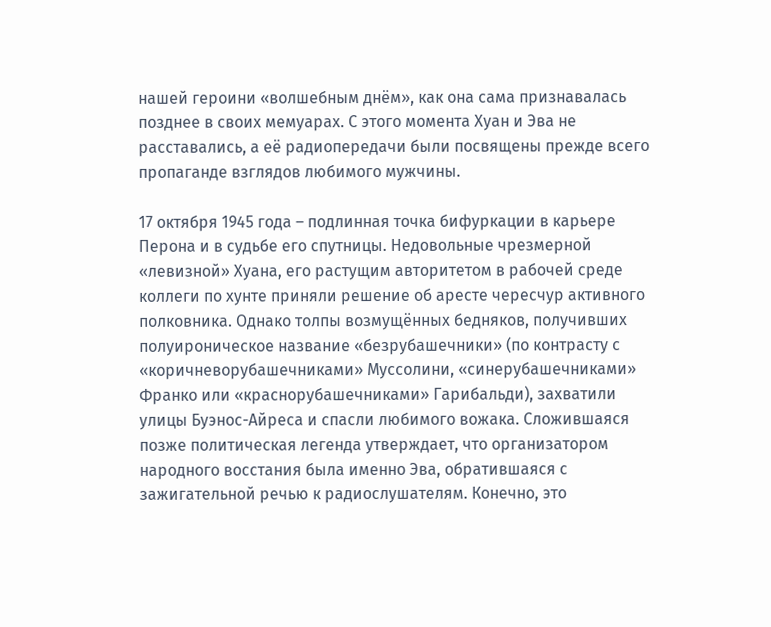нашей героини «волшебным днём», как она сама признавалась позднее в своих мемуарах. С этого момента Хуан и Эва не расставались, а её радиопередачи были посвящены прежде всего пропаганде взглядов любимого мужчины.

17 октября 1945 года – подлинная точка бифуркации в карьере Перона и в судьбе его спутницы. Недовольные чрезмерной «левизной» Хуана, его растущим авторитетом в рабочей среде коллеги по хунте приняли решение об аресте чересчур активного полковника. Однако толпы возмущённых бедняков, получивших полуироническое название «безрубашечники» (по контрасту с «коричневорубашечниками» Муссолини, «синерубашечниками» Франко или «краснорубашечниками» Гарибальди), захватили улицы Буэнос-Айреса и спасли любимого вожака. Сложившаяся позже политическая легенда утверждает, что организатором народного восстания была именно Эва, обратившаяся с зажигательной речью к радиослушателям. Конечно, это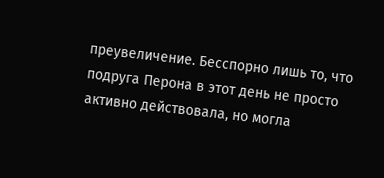преувеличение. Бесспорно лишь то, что подруга Перона в этот день не просто активно действовала, но могла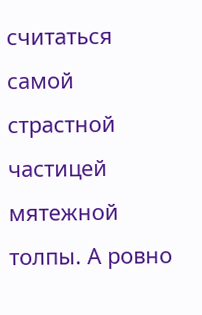считаться самой страстной частицей мятежной толпы. А ровно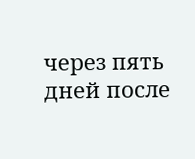через пять дней после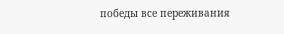победы все переживания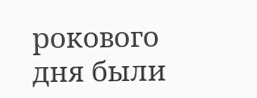рокового дня были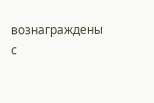вознаграждены с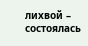лихвой – состоялась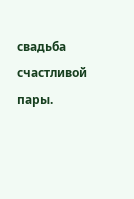свадьба счастливой пары.